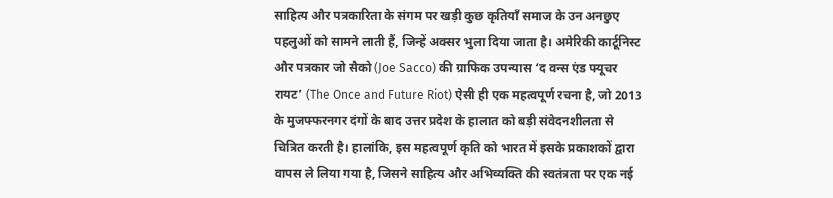साहित्य और पत्रकारिता के संगम पर खड़ी कुछ कृतियाँ समाज के उन अनछुए पहलुओं को सामने लाती हैं, जिन्हें अक्सर भुला दिया जाता है। अमेरिकी कार्टूनिस्ट और पत्रकार जो सैको (Joe Sacco) की ग्राफिक उपन्यास ‘द वन्स एंड फ्यूचर रायट’ (The Once and Future Riot) ऐसी ही एक महत्वपूर्ण रचना है, जो 2013 के मुजफ्फरनगर दंगों के बाद उत्तर प्रदेश के हालात को बड़ी संवेदनशीलता से चित्रित करती है। हालांकि, इस महत्वपूर्ण कृति को भारत में इसके प्रकाशकों द्वारा वापस ले लिया गया है, जिसने साहित्य और अभिव्यक्ति की स्वतंत्रता पर एक नई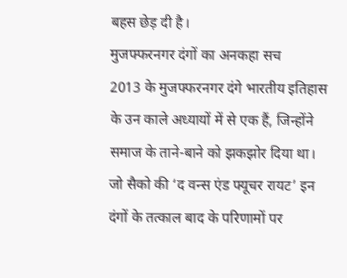बहस छेड़ दी है।
मुजफ्फरनगर दंगों का अनकहा सच
2013 के मुजफ्फरनगर दंगे भारतीय इतिहास के उन काले अध्यायों में से एक हैं, जिन्होंने समाज के ताने-बाने को झकझोर दिया था। जो सैको की ‘द वन्स एंड फ्यूचर रायट’ इन दंगों के तत्काल बाद के परिणामों पर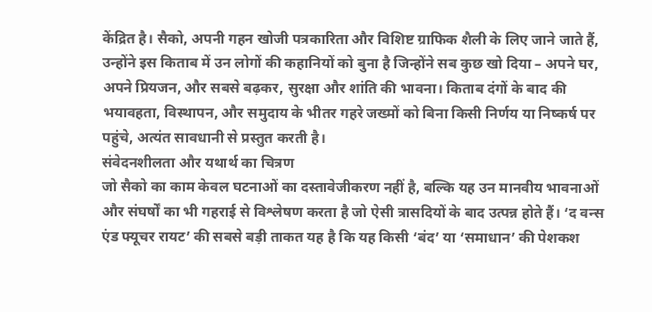केंद्रित है। सैको, अपनी गहन खोजी पत्रकारिता और विशिष्ट ग्राफिक शैली के लिए जाने जाते हैं, उन्होंने इस किताब में उन लोगों की कहानियों को बुना है जिन्होंने सब कुछ खो दिया – अपने घर, अपने प्रियजन, और सबसे बढ़कर, सुरक्षा और शांति की भावना। किताब दंगों के बाद की भयावहता, विस्थापन, और समुदाय के भीतर गहरे जख्मों को बिना किसी निर्णय या निष्कर्ष पर पहुंचे, अत्यंत सावधानी से प्रस्तुत करती है।
संवेदनशीलता और यथार्थ का चित्रण
जो सैको का काम केवल घटनाओं का दस्तावेजीकरण नहीं है, बल्कि यह उन मानवीय भावनाओं और संघर्षों का भी गहराई से विश्लेषण करता है जो ऐसी त्रासदियों के बाद उत्पन्न होते हैं। ‘द वन्स एंड फ्यूचर रायट’ की सबसे बड़ी ताकत यह है कि यह किसी ‘बंद’ या ‘समाधान’ की पेशकश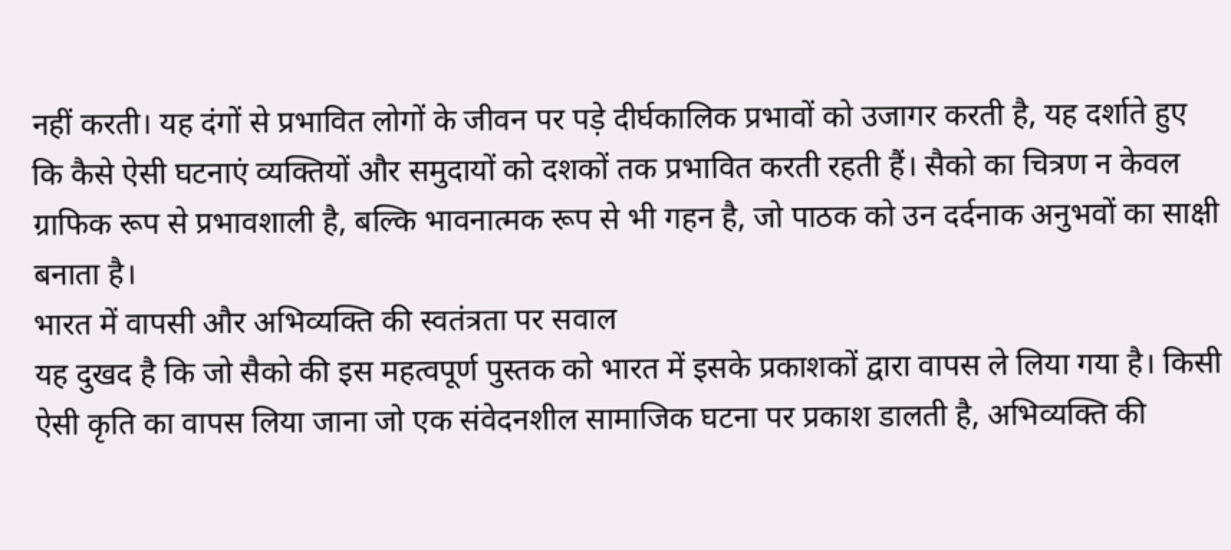नहीं करती। यह दंगों से प्रभावित लोगों के जीवन पर पड़े दीर्घकालिक प्रभावों को उजागर करती है, यह दर्शाते हुए कि कैसे ऐसी घटनाएं व्यक्तियों और समुदायों को दशकों तक प्रभावित करती रहती हैं। सैको का चित्रण न केवल ग्राफिक रूप से प्रभावशाली है, बल्कि भावनात्मक रूप से भी गहन है, जो पाठक को उन दर्दनाक अनुभवों का साक्षी बनाता है।
भारत में वापसी और अभिव्यक्ति की स्वतंत्रता पर सवाल
यह दुखद है कि जो सैको की इस महत्वपूर्ण पुस्तक को भारत में इसके प्रकाशकों द्वारा वापस ले लिया गया है। किसी ऐसी कृति का वापस लिया जाना जो एक संवेदनशील सामाजिक घटना पर प्रकाश डालती है, अभिव्यक्ति की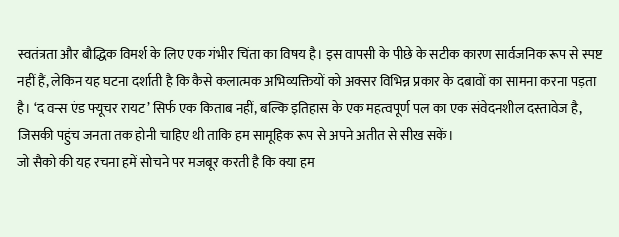स्वतंत्रता और बौद्धिक विमर्श के लिए एक गंभीर चिंता का विषय है। इस वापसी के पीछे के सटीक कारण सार्वजनिक रूप से स्पष्ट नहीं हैं, लेकिन यह घटना दर्शाती है कि कैसे कलात्मक अभिव्यक्तियों को अक्सर विभिन्न प्रकार के दबावों का सामना करना पड़ता है। ‘द वन्स एंड फ्यूचर रायट’ सिर्फ एक किताब नहीं, बल्कि इतिहास के एक महत्वपूर्ण पल का एक संवेदनशील दस्तावेज है, जिसकी पहुंच जनता तक होनी चाहिए थी ताकि हम सामूहिक रूप से अपने अतीत से सीख सकें।
जो सैको की यह रचना हमें सोचने पर मजबूर करती है कि क्या हम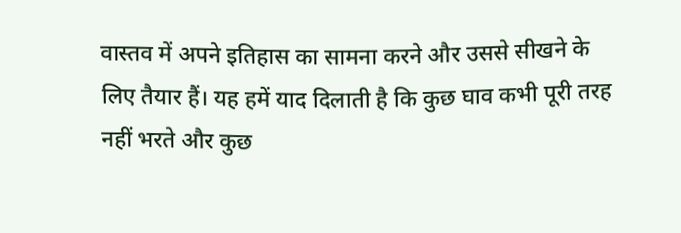वास्तव में अपने इतिहास का सामना करने और उससे सीखने के लिए तैयार हैं। यह हमें याद दिलाती है कि कुछ घाव कभी पूरी तरह नहीं भरते और कुछ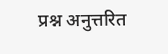प्रश्न अनुत्तरित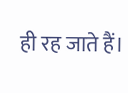ही रह जाते हैं।